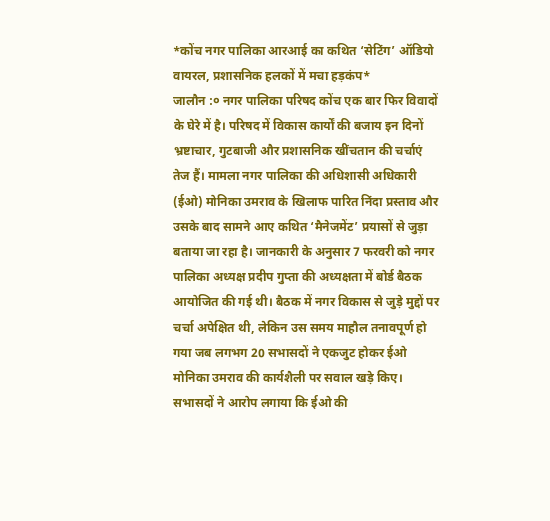*कोंच नगर पालिका आरआई का कथित ‘सेटिंग’ ऑडियो वायरल, प्रशासनिक हलकों में मचा हड़कंप*
जालौन :० नगर पालिका परिषद कोंच एक बार फिर विवादों के घेरे में है। परिषद में विकास कार्यों की बजाय इन दिनों भ्रष्टाचार, गुटबाजी और प्रशासनिक खींचतान की चर्चाएं तेज हैं। मामला नगर पालिका की अधिशासी अधिकारी (ईओ) मोनिका उमराव के खिलाफ पारित निंदा प्रस्ताव और उसके बाद सामने आए कथित ‘मैनेजमेंट’ प्रयासों से जुड़ा बताया जा रहा है। जानकारी के अनुसार 7 फरवरी को नगर पालिका अध्यक्ष प्रदीप गुप्ता की अध्यक्षता में बोर्ड बैठक आयोजित की गई थी। बैठक में नगर विकास से जुड़े मुद्दों पर चर्चा अपेक्षित थी, लेकिन उस समय माहौल तनावपूर्ण हो गया जब लगभग 20 सभासदों ने एकजुट होकर ईओ मोनिका उमराव की कार्यशैली पर सवाल खड़े किए। सभासदों ने आरोप लगाया कि ईओ की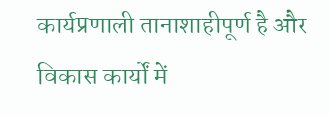कार्यप्रणाली तानाशाहीपूर्ण है और विकास कार्यों में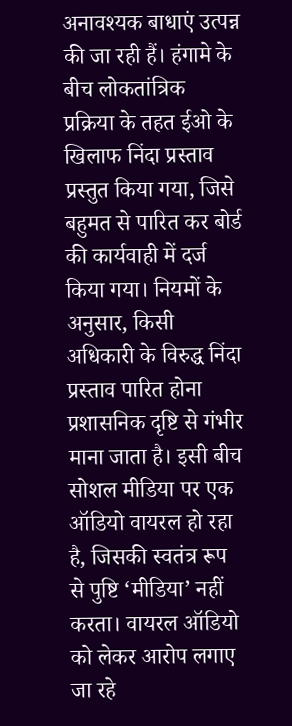अनावश्यक बाधाएं उत्पन्न की जा रही हैं। हंगामे के बीच लोकतांत्रिक प्रक्रिया के तहत ईओ के खिलाफ निंदा प्रस्ताव प्रस्तुत किया गया, जिसे बहुमत से पारित कर बोर्ड की कार्यवाही में दर्ज किया गया। नियमों के अनुसार, किसी अधिकारी के विरुद्ध निंदा प्रस्ताव पारित होना प्रशासनिक दृष्टि से गंभीर माना जाता है। इसी बीच सोशल मीडिया पर एक ऑडियो वायरल हो रहा है, जिसकी स्वतंत्र रूप से पुष्टि ‘मीडिया’ नहीं करता। वायरल ऑडियो को लेकर आरोप लगाए जा रहे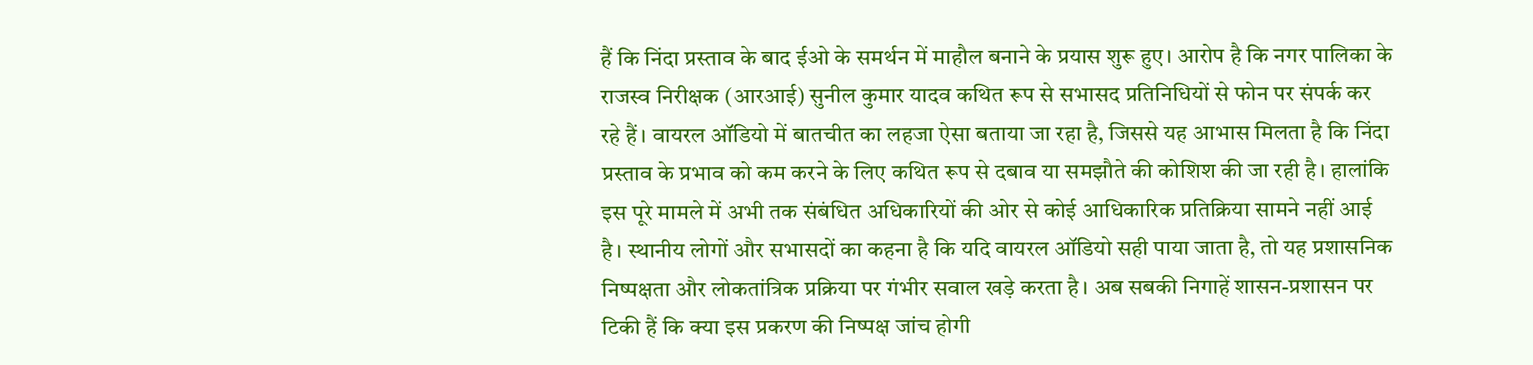हैं कि निंदा प्रस्ताव के बाद ईओ के समर्थन में माहौल बनाने के प्रयास शुरू हुए। आरोप है कि नगर पालिका के राजस्व निरीक्षक (आरआई) सुनील कुमार यादव कथित रूप से सभासद प्रतिनिधियों से फोन पर संपर्क कर रहे हैं। वायरल ऑडियो में बातचीत का लहजा ऐसा बताया जा रहा है, जिससे यह आभास मिलता है कि निंदा प्रस्ताव के प्रभाव को कम करने के लिए कथित रूप से दबाव या समझौते की कोशिश की जा रही है। हालांकि इस पूरे मामले में अभी तक संबंधित अधिकारियों की ओर से कोई आधिकारिक प्रतिक्रिया सामने नहीं आई है। स्थानीय लोगों और सभासदों का कहना है कि यदि वायरल ऑडियो सही पाया जाता है, तो यह प्रशासनिक निष्पक्षता और लोकतांत्रिक प्रक्रिया पर गंभीर सवाल खड़े करता है। अब सबकी निगाहें शासन-प्रशासन पर टिकी हैं कि क्या इस प्रकरण की निष्पक्ष जांच होगी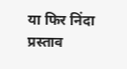या फिर निंदा प्रस्ताव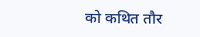को कथित तौर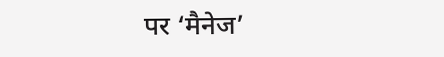पर ‘मैनेज’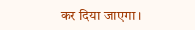कर दिया जाएगा।